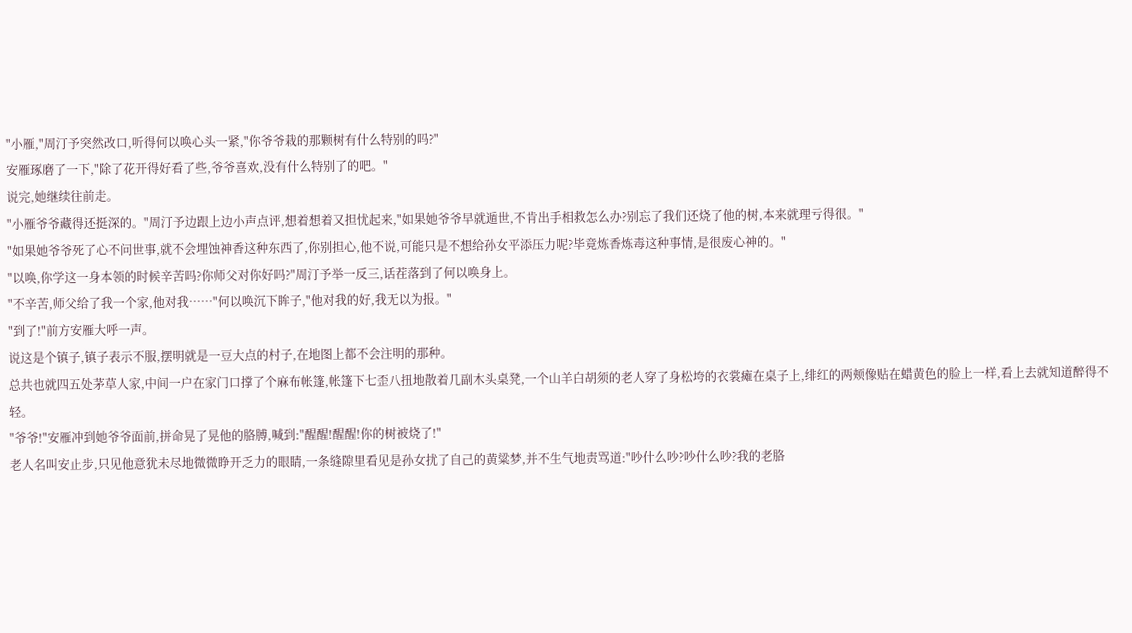"小雁,"周汀予突然改口,听得何以唤心头一紧,"你爷爷栽的那颗树有什么特别的吗?"
安雁琢磨了一下,"除了花开得好看了些,爷爷喜欢,没有什么特别了的吧。"
说完,她继续往前走。
"小雁爷爷藏得还挺深的。"周汀予边跟上边小声点评,想着想着又担忧起来,"如果她爷爷早就遁世,不肯出手相救怎么办?别忘了我们还烧了他的树,本来就理亏得很。"
"如果她爷爷死了心不问世事,就不会埋蚀神香这种东西了,你别担心,他不说,可能只是不想给孙女平添压力呢?毕竟炼香炼毒这种事情,是很废心神的。"
"以唤,你学这一身本领的时候辛苦吗?你师父对你好吗?"周汀予举一反三,话茬落到了何以唤身上。
"不辛苦,师父给了我一个家,他对我……"何以唤沉下眸子,"他对我的好,我无以为报。"
"到了!"前方安雁大呼一声。
说这是个镇子,镇子表示不服,摆明就是一豆大点的村子,在地图上都不会注明的那种。
总共也就四五处茅草人家,中间一户在家门口撑了个麻布帐篷,帐篷下七歪八扭地散着几副木头桌凳,一个山羊白胡须的老人穿了身松垮的衣裳瘫在桌子上,绯红的两颊像贴在蜡黄色的脸上一样,看上去就知道醉得不轻。
"爷爷!"安雁冲到她爷爷面前,拼命晃了晃他的胳膊,喊到:"醒醒!醒醒!你的树被烧了!"
老人名叫安止步,只见他意犹未尽地微微睁开乏力的眼睛,一条缝隙里看见是孙女扰了自己的黄粱梦,并不生气地责骂道:"吵什么吵?吵什么吵?我的老胳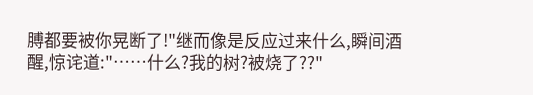膊都要被你晃断了!"继而像是反应过来什么,瞬间酒醒,惊诧道:"……什么?我的树?被烧了??"